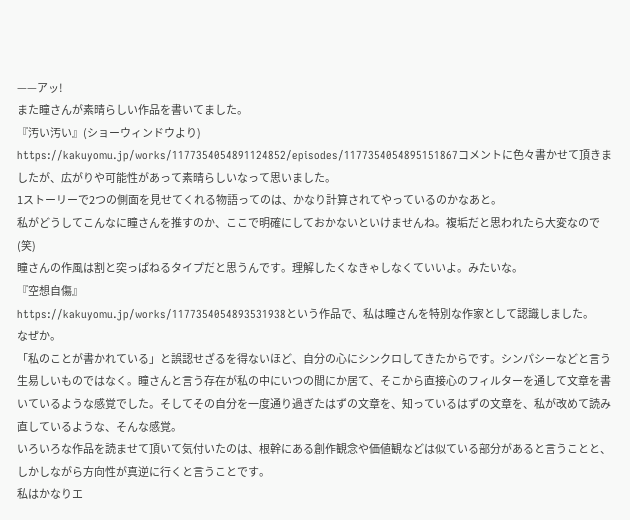——アッ!
また瞳さんが素晴らしい作品を書いてました。
『汚い汚い』(ショーウィンドウより)
https://kakuyomu.jp/works/1177354054891124852/episodes/1177354054895151867コメントに色々書かせて頂きましたが、広がりや可能性があって素晴らしいなって思いました。
1ストーリーで2つの側面を見せてくれる物語ってのは、かなり計算されてやっているのかなあと。
私がどうしてこんなに瞳さんを推すのか、ここで明確にしておかないといけませんね。複垢だと思われたら大変なので(笑)
瞳さんの作風は割と突っぱねるタイプだと思うんです。理解したくなきゃしなくていいよ。みたいな。
『空想自傷』
https://kakuyomu.jp/works/1177354054893531938という作品で、私は瞳さんを特別な作家として認識しました。
なぜか。
「私のことが書かれている」と誤認せざるを得ないほど、自分の心にシンクロしてきたからです。シンパシーなどと言う生易しいものではなく。瞳さんと言う存在が私の中にいつの間にか居て、そこから直接心のフィルターを通して文章を書いているような感覚でした。そしてその自分を一度通り過ぎたはずの文章を、知っているはずの文章を、私が改めて読み直しているような、そんな感覚。
いろいろな作品を読ませて頂いて気付いたのは、根幹にある創作観念や価値観などは似ている部分があると言うことと、しかしながら方向性が真逆に行くと言うことです。
私はかなりエ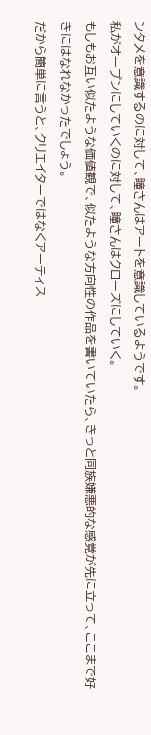ンタメを意識するのに対して、瞳さんはアートを意識しているようです。
私がオープンにしていくのに対して、瞳さんはクローズにしていく。
もしもお互い似たような価値観で、似たような方向性の作品を書いていたら、きっと同族嫌悪的な感覚が先に立って、ここまで好きにはなれなかったでしょう。
だから簡単に言うと、クリエイターではなくアーティス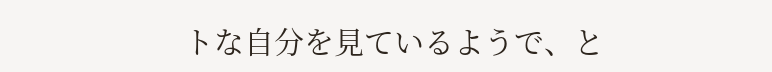トな自分を見ているようで、と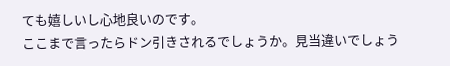ても嬉しいし心地良いのです。
ここまで言ったらドン引きされるでしょうか。見当違いでしょう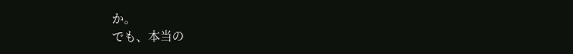か。
でも、本当の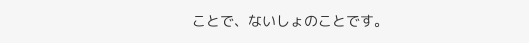ことで、ないしょのことです。